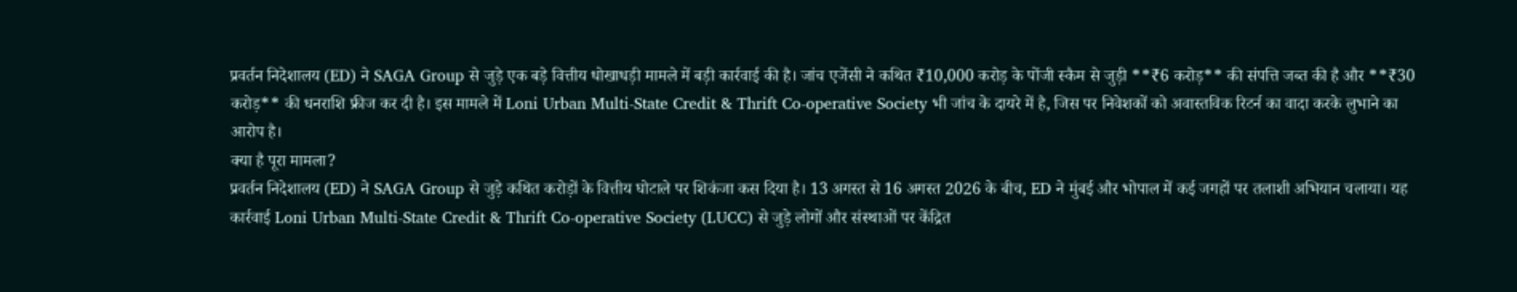प्रवर्तन निदेशालय (ED) ने SAGA Group से जुड़े एक बड़े वित्तीय धोखाधड़ी मामले में बड़ी कार्रवाई की है। जांच एजेंसी ने कथित ₹10,000 करोड़ के पोंजी स्कैम से जुड़ी **₹6 करोड़** की संपत्ति जब्त की है और **₹30 करोड़** की धनराशि फ्रीज कर दी है। इस मामले में Loni Urban Multi-State Credit & Thrift Co-operative Society भी जांच के दायरे में है, जिस पर निवेशकों को अवास्तविक रिटर्न का वादा करके लुभाने का आरोप है।
क्या है पूरा मामला?
प्रवर्तन निदेशालय (ED) ने SAGA Group से जुड़े कथित करोड़ों के वित्तीय घोटाले पर शिकंजा कस दिया है। 13 अगस्त से 16 अगस्त 2026 के बीच, ED ने मुंबई और भोपाल में कई जगहों पर तलाशी अभियान चलाया। यह कार्रवाई Loni Urban Multi-State Credit & Thrift Co-operative Society (LUCC) से जुड़े लोगों और संस्थाओं पर केंद्रित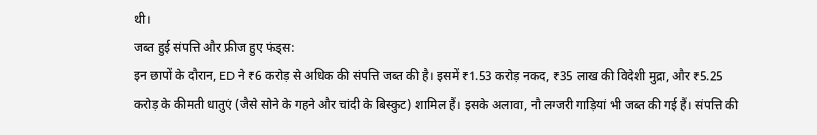थी।
जब्त हुई संपत्ति और फ्रीज हुए फंड्स:
इन छापों के दौरान, ED ने ₹6 करोड़ से अधिक की संपत्ति जब्त की है। इसमें ₹1.53 करोड़ नकद, ₹35 लाख की विदेशी मुद्रा, और ₹5.25 करोड़ के कीमती धातुएं (जैसे सोने के गहने और चांदी के बिस्कुट) शामिल हैं। इसके अलावा, नौ लग्जरी गाड़ियां भी जब्त की गई हैं। संपत्ति की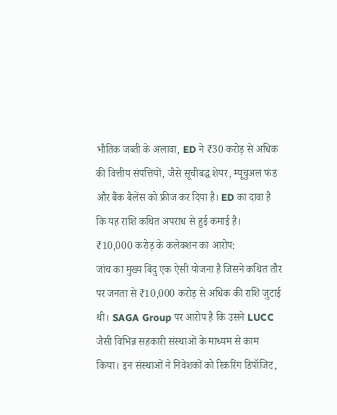भौतिक जब्ती के अलावा, ED ने ₹30 करोड़ से अधिक की वित्तीय संपत्तियों, जैसे सूचीबद्ध शेयर, म्यूचुअल फंड और बैंक बैलेंस को फ्रीज कर दिया है। ED का दावा है कि यह राशि कथित अपराध से हुई कमाई है।
₹10,000 करोड़ के कलेक्शन का आरोप:
जांच का मुख्य बिंदु एक ऐसी योजना है जिसने कथित तौर पर जनता से ₹10,000 करोड़ से अधिक की राशि जुटाई थी। SAGA Group पर आरोप है कि उसने LUCC जैसी विभिन्न सहकारी संस्थाओं के माध्यम से काम किया। इन संस्थाओं ने निवेशकों को रिकरिंग डिपॉजिट,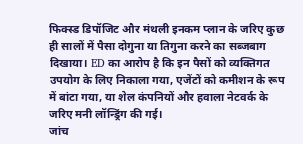फिक्स्ड डिपॉजिट और मंथली इनकम प्लान के जरिए कुछ ही सालों में पैसा दोगुना या तिगुना करने का सब्जबाग दिखाया। ED का आरोप है कि इन पैसों को व्यक्तिगत उपयोग के लिए निकाला गया, एजेंटों को कमीशन के रूप में बांटा गया, या शेल कंपनियों और हवाला नेटवर्क के जरिए मनी लॉन्ड्रिंग की गई।
जांच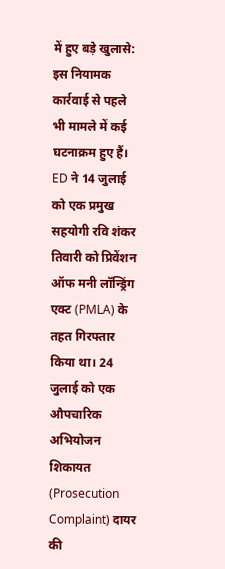में हुए बड़े खुलासे:
इस नियामक कार्रवाई से पहले भी मामले में कई घटनाक्रम हुए हैं। ED ने 14 जुलाई को एक प्रमुख सहयोगी रवि शंकर तिवारी को प्रिवेंशन ऑफ मनी लॉन्ड्रिंग एक्ट (PMLA) के तहत गिरफ्तार किया था। 24 जुलाई को एक औपचारिक अभियोजन शिकायत (Prosecution Complaint) दायर की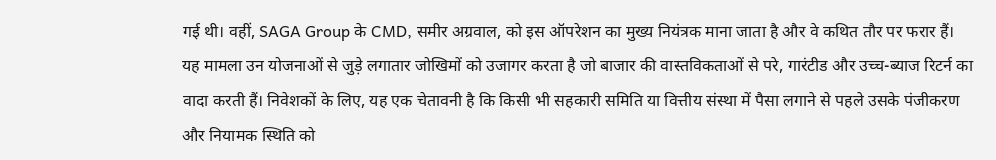गई थी। वहीं, SAGA Group के CMD, समीर अग्रवाल, को इस ऑपरेशन का मुख्य नियंत्रक माना जाता है और वे कथित तौर पर फरार हैं।
यह मामला उन योजनाओं से जुड़े लगातार जोखिमों को उजागर करता है जो बाजार की वास्तविकताओं से परे, गारंटीड और उच्च-ब्याज रिटर्न का वादा करती हैं। निवेशकों के लिए, यह एक चेतावनी है कि किसी भी सहकारी समिति या वित्तीय संस्था में पैसा लगाने से पहले उसके पंजीकरण और नियामक स्थिति को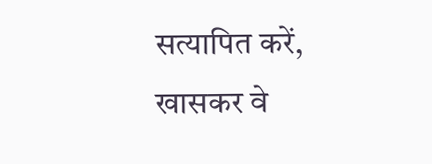सत्यापित करें, खासकर वे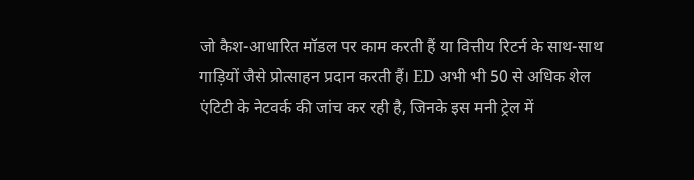जो कैश-आधारित मॉडल पर काम करती हैं या वित्तीय रिटर्न के साथ-साथ गाड़ियों जैसे प्रोत्साहन प्रदान करती हैं। ED अभी भी 50 से अधिक शेल एंटिटी के नेटवर्क की जांच कर रही है, जिनके इस मनी ट्रेल में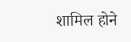शामिल होने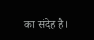का संदेह है।